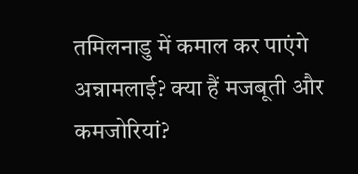तमिलनाडु में कमाल कर पाएंगे अन्नामलाई? क्या हैं मजबूती और कमजोरियां?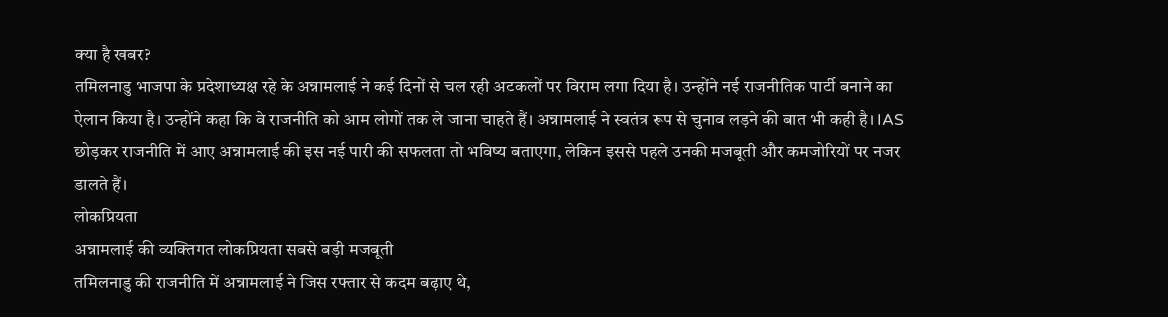क्या है खबर?
तमिलनाडु भाजपा के प्रदेशाध्यक्ष रहे के अन्नामलाई ने कई दिनों से चल रही अटकलों पर विराम लगा दिया है। उन्होंने नई राजनीतिक पार्टी बनाने का ऐलान किया है। उन्होंने कहा कि वे राजनीति को आम लोगों तक ले जाना चाहते हैं। अन्नामलाई ने स्वतंत्र रूप से चुनाव लड़ने की बात भी कही है। IAS छोड़कर राजनीति में आए अन्नामलाई की इस नई पारी की सफलता तो भविष्य बताएगा, लेकिन इससे पहले उनकी मजबूती और कमजोरियों पर नजर डालते हैं।
लोकप्रियता
अन्नामलाई की व्यक्तिगत लोकप्रियता सबसे बड़ी मजबूती
तमिलनाडु की राजनीति में अन्नामलाई ने जिस रफ्तार से कदम बढ़ाए थे,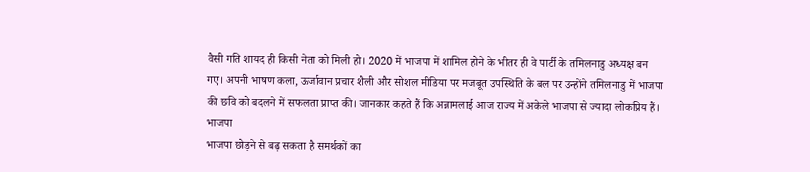वैसी गति शायद ही किसी नेता को मिली हो। 2020 में भाजपा में शामिल होने के भीतर ही वे पार्टी के तमिलनाडु अध्यक्ष बन गए। अपनी भाषण कला, ऊर्जावान प्रचार शैली और सोशल मीडिया पर मजबूत उपस्थिति के बल पर उन्होंने तमिलनाडु में भाजपा की छवि को बदलने में सफलता प्राप्त की। जानकार कहते हैं कि अन्नामलाई आज राज्य में अकेले भाजपा से ज्यादा लोकप्रिय हैं।
भाजपा
भाजपा छोड़ने से बढ़ सकता है समर्थकों का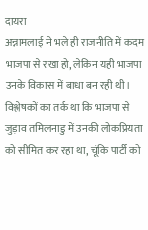दायरा
अन्नामलाई ने भले ही राजनीति में कदम भाजपा से रखा हो, लेकिन यही भाजपा उनके विकास में बाधा बन रही थी। विश्लेषकों का तर्क था कि भाजपा से जुड़ाव तमिलनाडु में उनकी लोकप्रियता को सीमित कर रहा था, चूंकि पार्टी को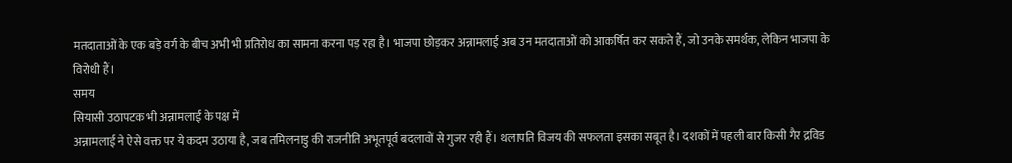मतदाताओं के एक बड़े वर्ग के बीच अभी भी प्रतिरोध का सामना करना पड़ रहा है। भाजपा छोड़कर अन्नामलाई अब उन मतदाताओं को आकर्षित कर सकते हैं, जो उनके समर्थक, लेकिन भाजपा के विरोधी हैं।
समय
सियासी उठापटक भी अन्नामलाई के पक्ष में
अन्नामलाई ने ऐसे वक्त पर ये कदम उठाया है, जब तमिलनाडु की राजनीति अभूतपूर्व बदलावों से गुजर रही हैं। थलापति विजय की सफलता इसका सबूत है। दशकों में पहली बार किसी गैर द्रविड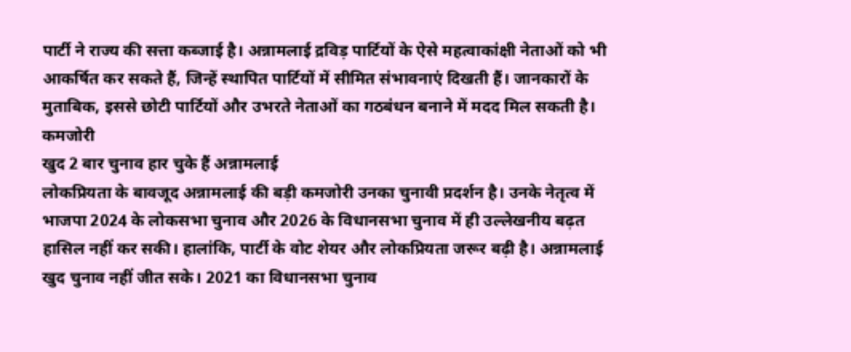पार्टी ने राज्य की सत्ता कब्जाई है। अन्नामलाई द्रविड़ पार्टियों के ऐसे महत्वाकांक्षी नेताओं को भी आकर्षित कर सकते हैं, जिन्हें स्थापित पार्टियों में सीमित संभावनाएं दिखती हैं। जानकारों के मुताबिक, इससे छोटी पार्टियों और उभरते नेताओं का गठबंधन बनाने में मदद मिल सकती है।
कमजोरी
खुद 2 बार चुनाव हार चुके हैं अन्नामलाई
लोकप्रियता के बावजूद अन्नामलाई की बड़ी कमजोरी उनका चुनावी प्रदर्शन है। उनके नेतृत्व में भाजपा 2024 के लोकसभा चुनाव और 2026 के विधानसभा चुनाव में ही उल्लेखनीय बढ़त हासिल नहीं कर सकी। हालांकि, पार्टी के वोट शेयर और लोकप्रियता जरूर बढ़ी है। अन्नामलाई खुद चुनाव नहीं जीत सके। 2021 का विधानसभा चुनाव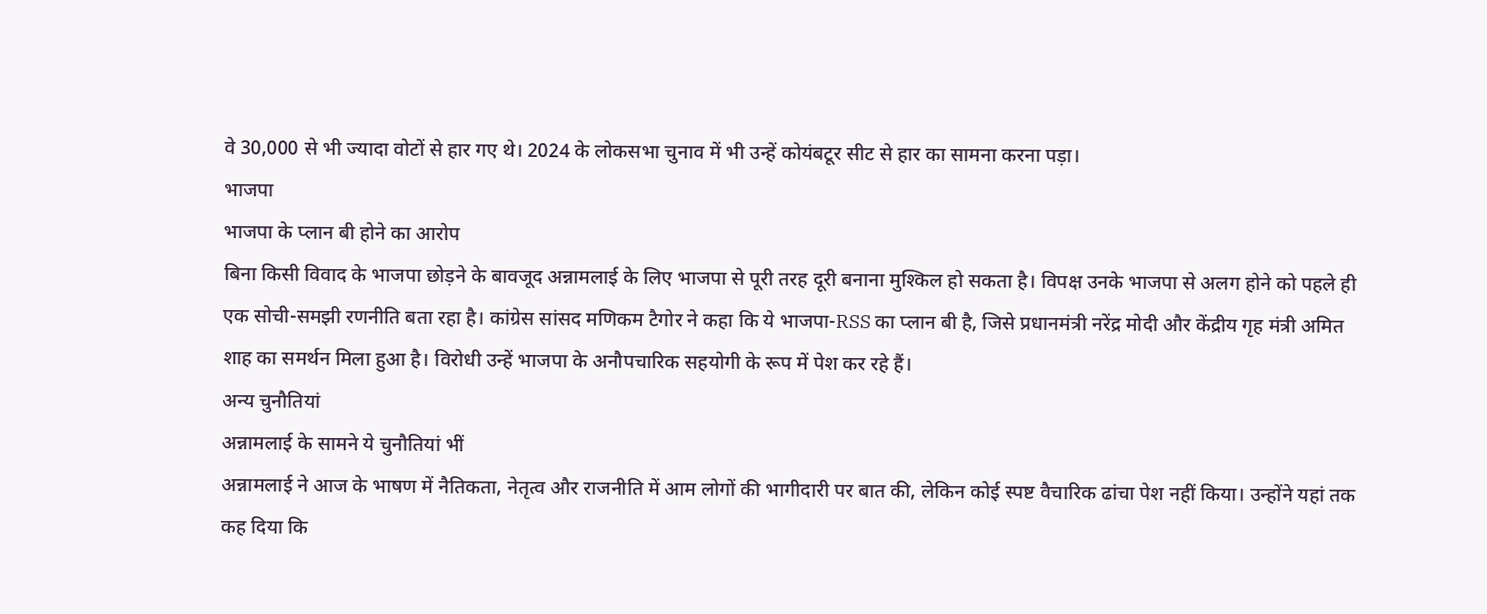वे 30,000 से भी ज्यादा वोटों से हार गए थे। 2024 के लोकसभा चुनाव में भी उन्हें कोयंबटूर सीट से हार का सामना करना पड़ा।
भाजपा
भाजपा के प्लान बी होने का आरोप
बिना किसी विवाद के भाजपा छोड़ने के बावजूद अन्नामलाई के लिए भाजपा से पूरी तरह दूरी बनाना मुश्किल हो सकता है। विपक्ष उनके भाजपा से अलग होने को पहले ही एक सोची-समझी रणनीति बता रहा है। कांग्रेस सांसद मणिकम टैगोर ने कहा कि ये भाजपा-RSS का प्लान बी है, जिसे प्रधानमंत्री नरेंद्र मोदी और केंद्रीय गृह मंत्री अमित शाह का समर्थन मिला हुआ है। विरोधी उन्हें भाजपा के अनौपचारिक सहयोगी के रूप में पेश कर रहे हैं।
अन्य चुनौतियां
अन्नामलाई के सामने ये चुनौतियां भीं
अन्नामलाई ने आज के भाषण में नैतिकता, नेतृत्व और राजनीति में आम लोगों की भागीदारी पर बात की, लेकिन कोई स्पष्ट वैचारिक ढांचा पेश नहीं किया। उन्होंने यहां तक कह दिया कि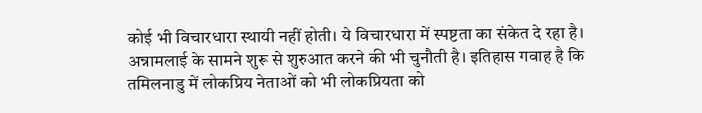कोई भी विचारधारा स्थायी नहीं होती। ये विचारधारा में स्पष्टता का संकेत दे रहा है। अन्नामलाई के सामने शुरू से शुरुआत करने की भी चुनौती है। इतिहास गवाह है कि तमिलनाडु में लोकप्रिय नेताओं को भी लोकप्रियता को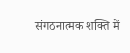संगठनात्मक शक्ति में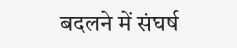बदलने में संघर्ष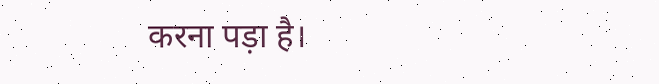करना पड़ा है।